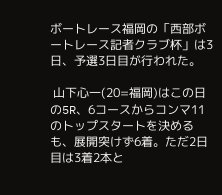ボートレース福岡の「西部ボートレース記者クラブ杯」は3日、予選3日目が行われた。

 山下心一(20=福岡)はこの日の5R、6コースからコンマ11のトップスタートを決めるも、展開突けず6着。ただ2日目は3着2本と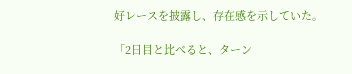好レースを披露し、存在感を示していた。

「2日目と比べると、ターン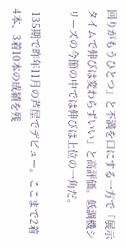回りがもうひとつ」と不満を口にする一方で「展示タイムで伸びは変わらずいい」と高評価。低調機シリーズの今節の中では伸びは上位の一角だ。

 135期で昨年11月の芦屋でデビュー。ここまで2着4本、3着10本の成績を残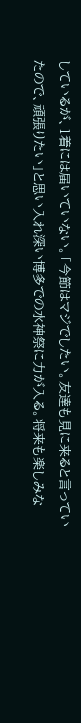しているが、1着には届いていない。「今節はマジでしたい。友達も見に来ると言っていたので、頑張りたい」と思い入れ深い博多での水神祭に力が入る。将来も楽しみな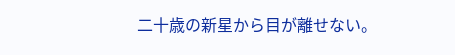二十歳の新星から目が離せない。